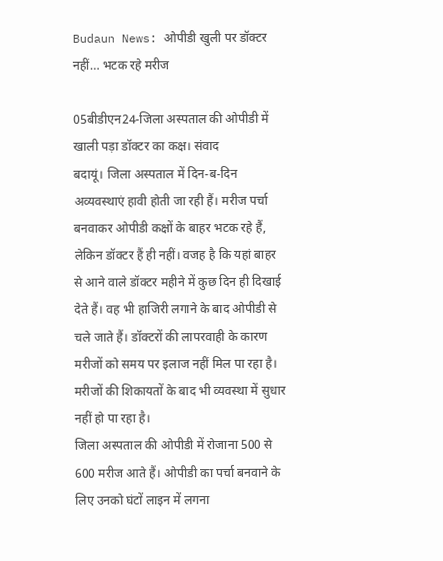Budaun News: ओपीडी खुली पर डॉक्टर नहीं… भटक रहे मरीज

05बीडीएन24-जिला अस्पताल की ओपीडी में खाली पड़ा डॉक्टर का कक्ष। संवाद
बदायूं। जिला अस्पताल में दिन-ब-दिन अव्यवस्थाएं हावी होती जा रही हैं। मरीज पर्चा बनवाकर ओपीडी कक्षों के बाहर भटक रहे हैं, लेकिन डॉक्टर हैं ही नहीं। वजह है कि यहां बाहर से आने वाले डॉक्टर महीने में कुछ दिन ही दिखाई देते हैं। वह भी हाजिरी लगाने के बाद ओपीडी से चले जाते हैं। डॉक्टरों की लापरवाही के कारण मरीजों को समय पर इलाज नहीं मिल पा रहा है। मरीजों की शिकायतों के बाद भी व्यवस्था में सुधार नहीं हो पा रहा है।
जिला अस्पताल की ओपीडी में रोजाना 500 से 600 मरीज आते हैं। ओपीडी का पर्चा बनवाने के लिए उनको घंटों लाइन में लगना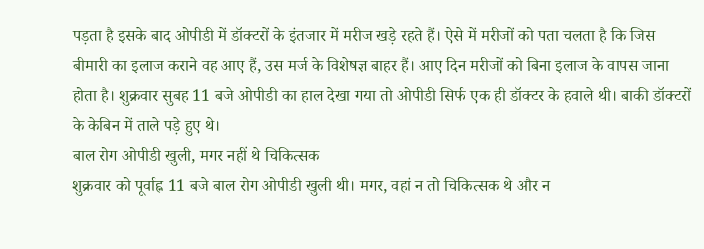पड़ता है इसके बाद ओपीडी में डॉक्टरों के इंतजार में मरीज खड़े रहते हैं। ऐसे में मरीजों को पता चलता है कि जिस बीमारी का इलाज कराने वह आए हैं, उस मर्ज के विशेषज्ञ बाहर हैं। आए दिन मरीजों को बिना इलाज के वापस जाना होता है। शुक्रवार सुबह 11 बजे ओपीडी का हाल देखा गया तो ओपीडी सिर्फ एक ही डॉक्टर के हवाले थी। बाकी डॉक्टरों के केबिन में ताले पड़े हुए थे।
बाल रोग ओपीडी खुली, मगर नहीं थे चिकित्सक
शुक्रवार को पूर्वाह्न 11 बजे बाल रोग ओपीडी खुली थी। मगर, वहां न तो चिकित्सक थे और न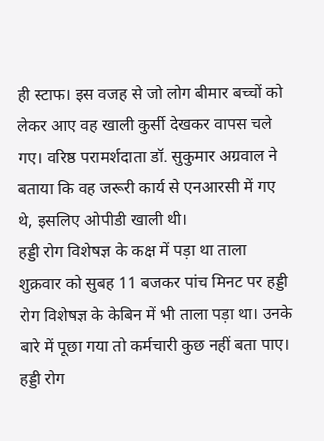ही स्टाफ। इस वजह से जो लोग बीमार बच्चों को लेकर आए वह खाली कुर्सी देखकर वापस चले गए। वरिष्ठ परामर्शदाता डॉ. सुकुमार अग्रवाल ने बताया कि वह जरूरी कार्य से एनआरसी में गए थे, इसलिए ओपीडी खाली थी।
हड्डी रोग विशेषज्ञ के कक्ष में पड़ा था ताला
शुक्रवार को सुबह 11 बजकर पांच मिनट पर हड्डी रोग विशेषज्ञ के केबिन में भी ताला पड़ा था। उनके बारे में पूछा गया तो कर्मचारी कुछ नहीं बता पाए। हड्डी रोग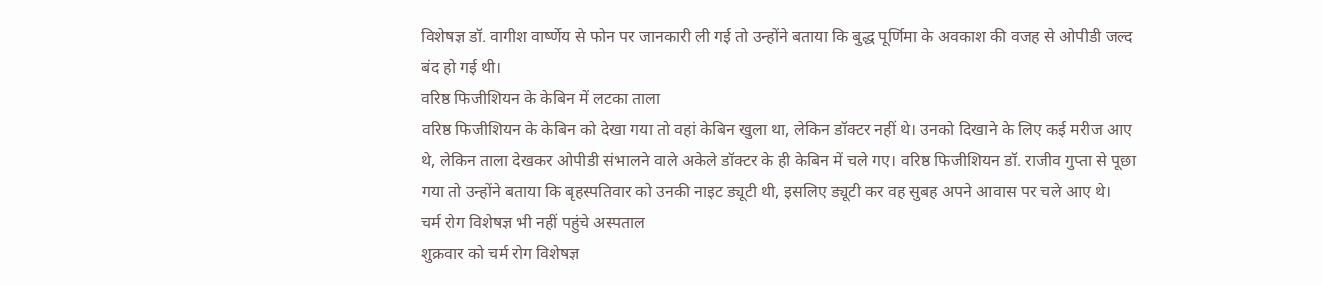विशेषज्ञ डॉ. वागीश वार्ष्णेय से फोन पर जानकारी ली गई तो उन्होंने बताया कि बुद्ध पूर्णिमा के अवकाश की वजह से ओपीडी जल्द बंद हो गई थी।
वरिष्ठ फिजीशियन के केबिन में लटका ताला
वरिष्ठ फिजीशियन के केबिन को देखा गया तो वहां केबिन खुला था, लेकिन डॉक्टर नहीं थे। उनको दिखाने के लिए कई मरीज आए थे, लेकिन ताला देखकर ओपीडी संभालने वाले अकेले डॉक्टर के ही केबिन में चले गए। वरिष्ठ फिजीशियन डॉ. राजीव गुप्ता से पूछा गया तो उन्होंने बताया कि बृहस्पतिवार को उनकी नाइट ड्यूटी थी, इसलिए ड्यूटी कर वह सुबह अपने आवास पर चले आए थे।
चर्म रोग विशेषज्ञ भी नहीं पहुंचे अस्पताल
शुक्रवार को चर्म रोग विशेषज्ञ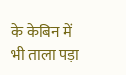के केबिन में भी ताला पड़ा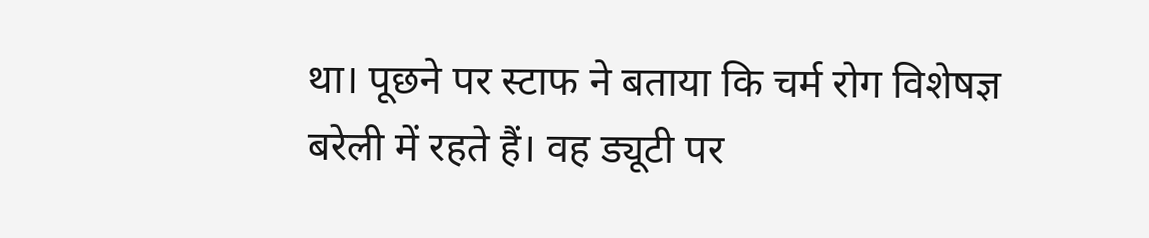था। पूछने पर स्टाफ ने बताया कि चर्म रोग विशेषज्ञ बरेली में रहते हैं। वह ड्यूटी पर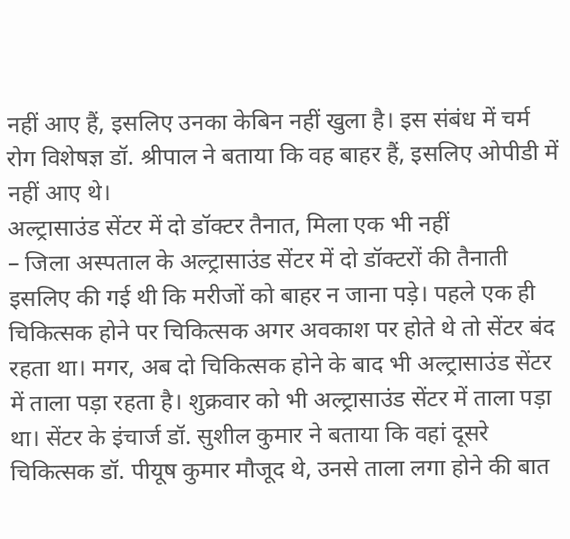नहीं आए हैं, इसलिए उनका केबिन नहीं खुला है। इस संबंध में चर्म रोग विशेषज्ञ डॉ. श्रीपाल ने बताया कि वह बाहर हैं, इसलिए ओपीडी में नहीं आए थे।
अल्ट्रासाउंड सेंटर में दो डॉक्टर तैनात, मिला एक भी नहीं
– जिला अस्पताल के अल्ट्रासाउंड सेंटर में दो डॉक्टरों की तैनाती इसलिए की गई थी कि मरीजों को बाहर न जाना पड़े। पहले एक ही चिकित्सक होने पर चिकित्सक अगर अवकाश पर होते थे तो सेंटर बंद रहता था। मगर, अब दो चिकित्सक होने के बाद भी अल्ट्रासाउंड सेंटर में ताला पड़ा रहता है। शुक्रवार को भी अल्ट्रासाउंड सेंटर में ताला पड़ा था। सेंटर के इंचार्ज डॉ. सुशील कुमार ने बताया कि वहां दूसरे चिकित्सक डॉ. पीयूष कुमार मौजूद थे, उनसे ताला लगा होने की बात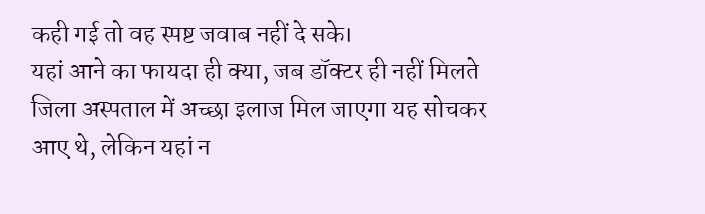कही गई तो वह स्पष्ट जवाब नहीं दे सके।
यहां आने का फायदा ही क्या, जब डॉक्टर ही नहीं मिलते
जिला अस्पताल में अच्छा इलाज मिल जाएगा यह सोचकर आए थे, लेकिन यहां न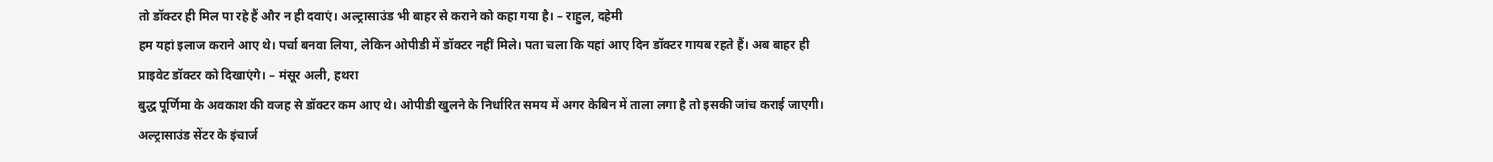तो डॉक्टर ही मिल पा रहे हैं और न ही दवाएं। अल्ट्रासाउंड भी बाहर से कराने को कहा गया है। – राहुल, दहेमी
हम यहां इलाज कराने आए थे। पर्चा बनवा लिया, लेकिन ओपीडी में डॉक्टर नहीं मिले। पता चला कि यहां आए दिन डॉक्टर गायब रहते हैं। अब बाहर ही प्राइवेट डॉक्टर को दिखाएंगे। – मंसूर अली, हथरा
बुद्ध पूर्णिमा के अवकाश की वजह से डॉक्टर कम आए थे। ओपीडी खुलने के निर्धारित समय में अगर केबिन में ताला लगा है तो इसकी जांच कराई जाएगी। अल्ट्रासाउंड सेंटर के इंचार्ज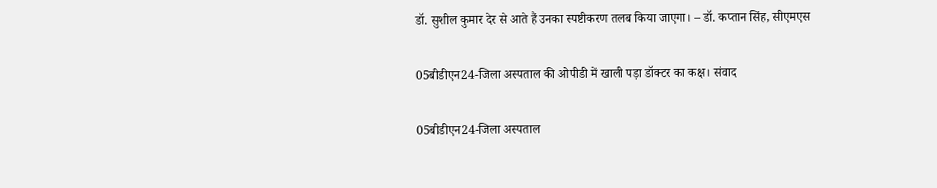डॉ. सुशील कुमार देर से आते हैं उनका स्पष्टीकरण तलब किया जाएगा। – डॉ. कप्तान सिंह, सीएमएस

05बीडीएन24-जिला अस्पताल की ओपीडी में खाली पड़ा डॉक्टर का कक्ष। संवाद

05बीडीएन24-जिला अस्पताल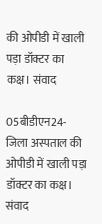की ओपीडी में खाली पड़ा डॉक्टर का कक्ष। संवाद

05बीडीएन24-जिला अस्पताल की ओपीडी में खाली पड़ा डॉक्टर का कक्ष। संवाद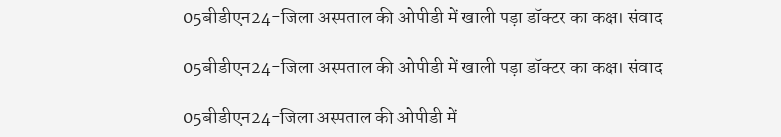05बीडीएन24-जिला अस्पताल की ओपीडी में खाली पड़ा डॉक्टर का कक्ष। संवाद

05बीडीएन24-जिला अस्पताल की ओपीडी में खाली पड़ा डॉक्टर का कक्ष। संवाद

05बीडीएन24-जिला अस्पताल की ओपीडी में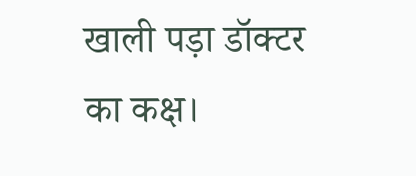खाली पड़ा डॉक्टर का कक्ष।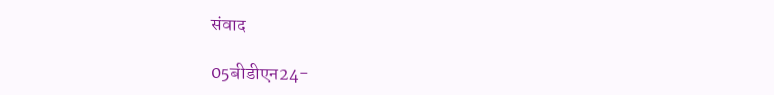संवाद

05बीडीएन24-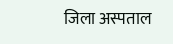जिला अस्पताल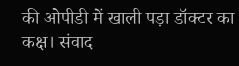की ओपीडी में खाली पड़ा डॉक्टर का कक्ष। संवाद